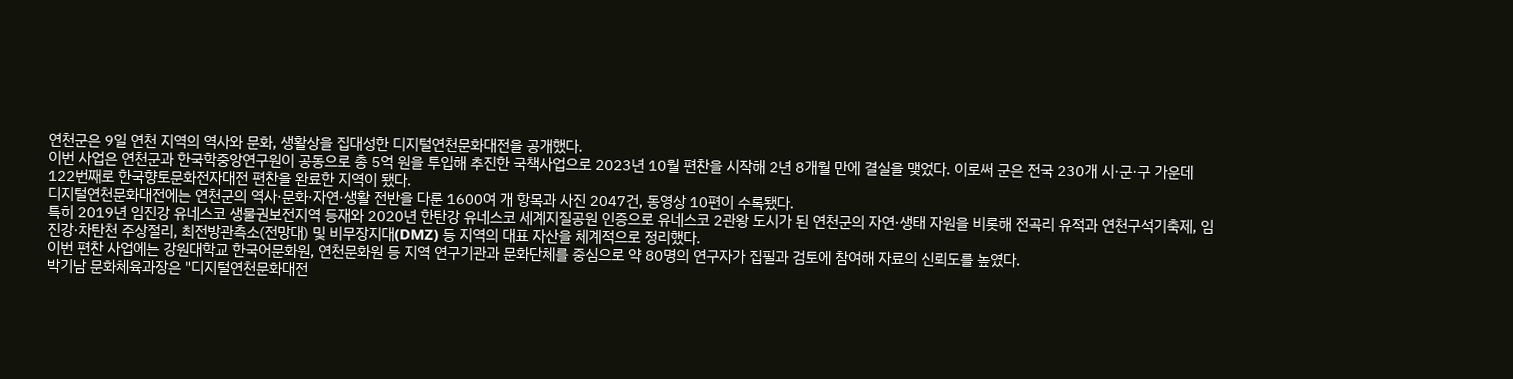연천군은 9일 연천 지역의 역사와 문화, 생활상을 집대성한 디지털연천문화대전을 공개했다.
이번 사업은 연천군과 한국학중앙연구원이 공동으로 총 5억 원을 투입해 추진한 국책사업으로 2023년 10월 편찬을 시작해 2년 8개월 만에 결실을 맺었다. 이로써 군은 전국 230개 시·군·구 가운데 122번째로 한국향토문화전자대전 편찬을 완료한 지역이 됐다.
디지털연천문화대전에는 연천군의 역사·문화·자연·생활 전반을 다룬 1600여 개 항목과 사진 2047건, 동영상 10편이 수록됐다.
특히 2019년 임진강 유네스코 생물권보전지역 등재와 2020년 한탄강 유네스코 세계지질공원 인증으로 유네스코 2관왕 도시가 된 연천군의 자연·생태 자원을 비롯해 전곡리 유적과 연천구석기축제, 임진강·차탄천 주상절리, 최전방관측소(전망대) 및 비무장지대(DMZ) 등 지역의 대표 자산을 체계적으로 정리했다.
이번 편찬 사업에는 강원대학교 한국어문화원, 연천문화원 등 지역 연구기관과 문화단체를 중심으로 약 80명의 연구자가 집필과 검토에 참여해 자료의 신뢰도를 높였다.
박기남 문화체육과장은 "디지털연천문화대전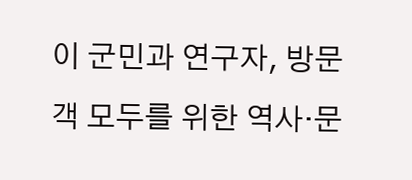이 군민과 연구자, 방문객 모두를 위한 역사·문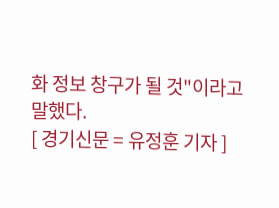화 정보 창구가 될 것"이라고 말했다.
[ 경기신문 = 유정훈 기자 ]